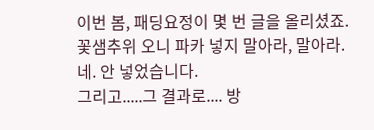이번 봄, 패딩요정이 몇 번 글을 올리셨죠. 꽃샘추위 오니 파카 넣지 말아라, 말아라. 네. 안 넣었습니다.
그리고.....그 결과로.... 방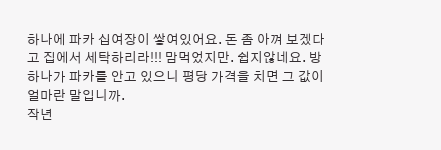하나에 파카 십여장이 쌓여있어요. 돈 좀 아껴 보겠다고 집에서 세탁하리라!!! 맘먹었지만. 쉽지않네요. 방 하나가 파카를 안고 있으니 평당 가격을 치면 그 값이 얼마란 말입니까.
작년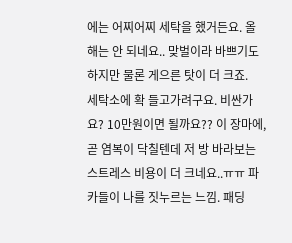에는 어찌어찌 세탁을 했거든요. 올해는 안 되네요.. 맞벌이라 바쁘기도 하지만 물론 게으른 탓이 더 크죠.
세탁소에 확 들고가려구요. 비싼가요? 10만원이면 될까요?? 이 장마에, 곧 염복이 닥칠텐데 저 방 바라보는 스트레스 비용이 더 크네요..ㅠㅠ 파카들이 나를 짓누르는 느낌. 패딩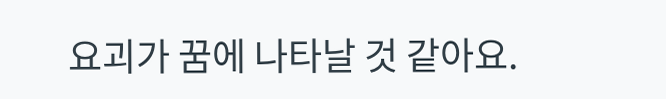요괴가 꿈에 나타날 것 같아요.